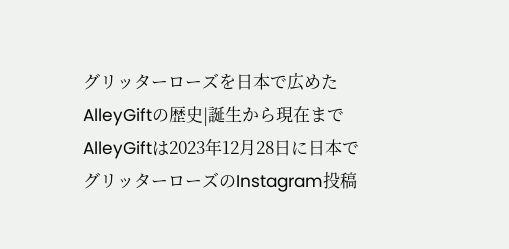グリッターローズを日本で広めたAlleyGiftの歴史|誕生から現在まで
AlleyGiftは2023年12月28日に日本でグリッターローズのInstagram投稿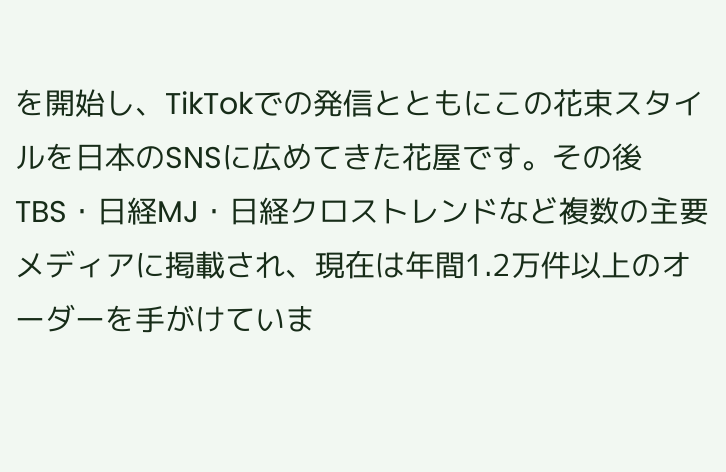を開始し、TikTokでの発信とともにこの花束スタイルを日本のSNSに広めてきた花屋です。その後TBS・日経MJ・日経クロストレンドなど複数の主要メディアに掲載され、現在は年間1.2万件以上のオーダーを手がけていま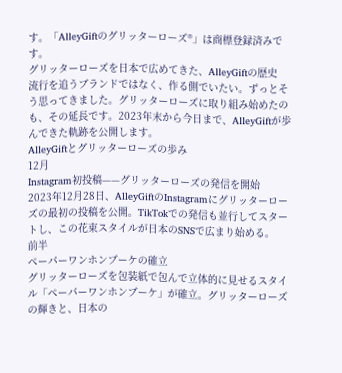す。「AlleyGiftのグリッターローズ®」は商標登録済みです。
グリッターローズを日本で広めてきた、AlleyGiftの歴史
流行を追うブランドではなく、作る側でいたい。ずっとそう思ってきました。グリッターローズに取り組み始めたのも、その延長です。2023年末から今日まで、AlleyGiftが歩んできた軌跡を公開します。
AlleyGiftとグリッターローズの歩み
12月
Instagram初投稿——グリッターローズの発信を開始
2023年12月28日、AlleyGiftのInstagramにグリッターローズの最初の投稿を公開。TikTokでの発信も並行してスタートし、この花束スタイルが日本のSNSで広まり始める。
前半
ペーパーワンホンブーケの確立
グリッターローズを包装紙で包んで立体的に見せるスタイル「ペーパーワンホンブーケ」が確立。グリッターローズの輝きと、日本の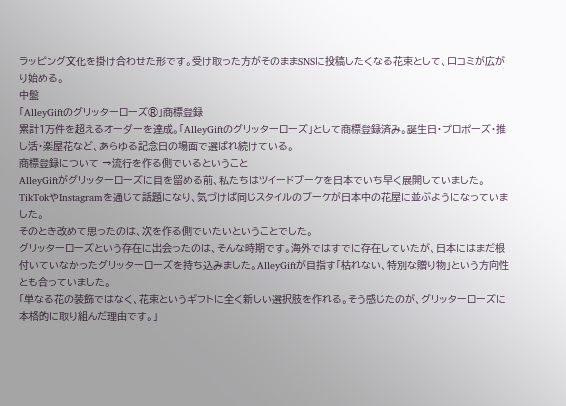ラッピング文化を掛け合わせた形です。受け取った方がそのままSNSに投稿したくなる花束として、口コミが広がり始める。
中盤
「AlleyGiftのグリッターローズ®」商標登録
累計1万件を超えるオーダーを達成。「AlleyGiftのグリッターローズ」として商標登録済み。誕生日・プロポーズ・推し活・楽屋花など、あらゆる記念日の場面で選ばれ続けている。
商標登録について →流行を作る側でいるということ
AlleyGiftがグリッターローズに目を留める前、私たちはツイードブーケを日本でいち早く展開していました。TikTokやInstagramを通じて話題になり、気づけば同じスタイルのブーケが日本中の花屋に並ぶようになっていました。
そのとき改めて思ったのは、次を作る側でいたいということでした。
グリッターローズという存在に出会ったのは、そんな時期です。海外ではすでに存在していたが、日本にはまだ根付いていなかったグリッターローズを持ち込みました。AlleyGiftが目指す「枯れない、特別な贈り物」という方向性とも合っていました。
「単なる花の装飾ではなく、花束というギフトに全く新しい選択肢を作れる。そう感じたのが、グリッターローズに本格的に取り組んだ理由です。」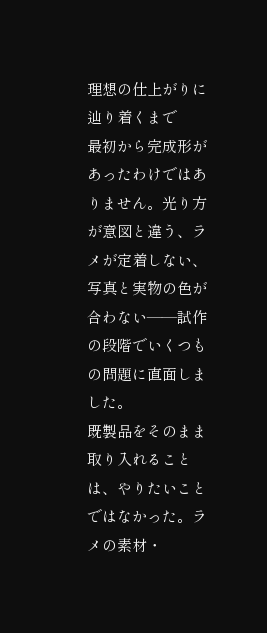理想の仕上がりに辿り着くまで
最初から完成形があったわけではありません。光り方が意図と違う、ラメが定着しない、写真と実物の色が合わない——試作の段階でいくつもの問題に直面しました。
既製品をそのまま取り入れることは、やりたいことではなかった。ラメの素材・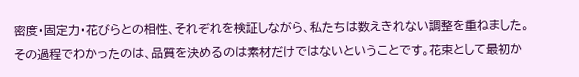密度・固定力・花びらとの相性、それぞれを検証しながら、私たちは数えきれない調整を重ねました。
その過程でわかったのは、品質を決めるのは素材だけではないということです。花束として最初か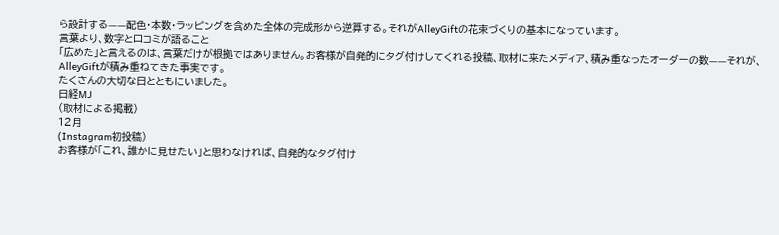ら設計する——配色・本数・ラッピングを含めた全体の完成形から逆算する。それがAlleyGiftの花束づくりの基本になっています。
言葉より、数字と口コミが語ること
「広めた」と言えるのは、言葉だけが根拠ではありません。お客様が自発的にタグ付けしてくれる投稿、取材に来たメディア、積み重なったオーダーの数——それが、AlleyGiftが積み重ねてきた事実です。
たくさんの大切な日とともにいました。
日経MJ
(取材による掲載)
12月
(Instagram初投稿)
お客様が「これ、誰かに見せたい」と思わなければ、自発的なタグ付け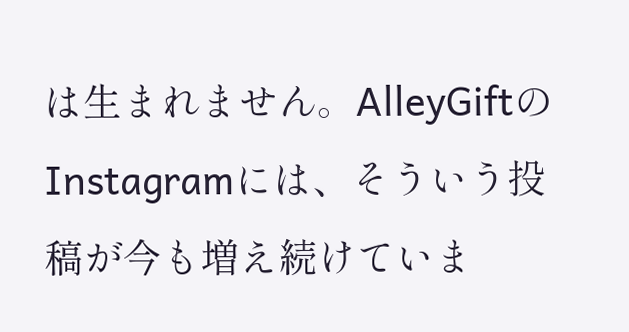は生まれません。AlleyGiftのInstagramには、そういう投稿が今も増え続けていま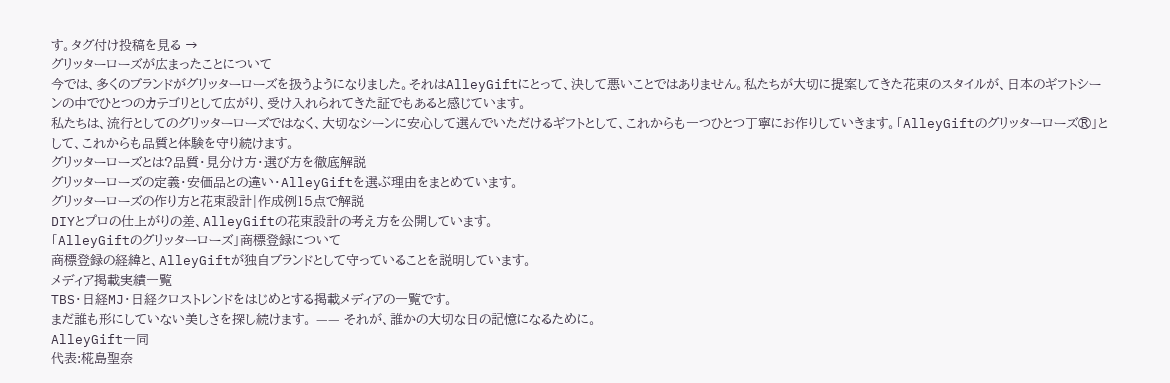す。タグ付け投稿を見る →
グリッターローズが広まったことについて
今では、多くのブランドがグリッターローズを扱うようになりました。それはAlleyGiftにとって、決して悪いことではありません。私たちが大切に提案してきた花束のスタイルが、日本のギフトシーンの中でひとつのカテゴリとして広がり、受け入れられてきた証でもあると感じています。
私たちは、流行としてのグリッターローズではなく、大切なシーンに安心して選んでいただけるギフトとして、これからも一つひとつ丁寧にお作りしていきます。「AlleyGiftのグリッターローズ®」として、これからも品質と体験を守り続けます。
グリッターローズとは?品質・見分け方・選び方を徹底解説
グリッターローズの定義・安価品との違い・AlleyGiftを選ぶ理由をまとめています。
グリッターローズの作り方と花束設計|作成例15点で解説
DIYとプロの仕上がりの差、AlleyGiftの花束設計の考え方を公開しています。
「AlleyGiftのグリッターローズ」商標登録について
商標登録の経緯と、AlleyGiftが独自ブランドとして守っていることを説明しています。
メディア掲載実績一覧
TBS・日経MJ・日経クロストレンドをはじめとする掲載メディアの一覧です。
まだ誰も形にしていない美しさを探し続けます。 —— それが、誰かの大切な日の記憶になるために。
AlleyGift一同
代表:椛島聖奈